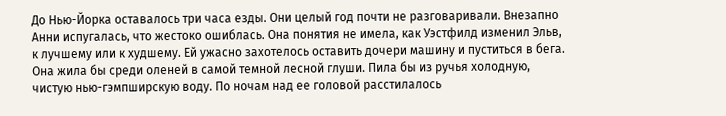До Нью-Йорка оставалось три часа езды. Они целый год почти не разговаривали. Внезапно Анни испугалась, что жестоко ошиблась. Она понятия не имела, как Уэстфилд изменил Эльв, к лучшему или к худшему. Ей ужасно захотелось оставить дочери машину и пуститься в бега. Она жила бы среди оленей в самой темной лесной глуши. Пила бы из ручья холодную, чистую нью-гэмпширскую воду. По ночам над ее головой расстилалось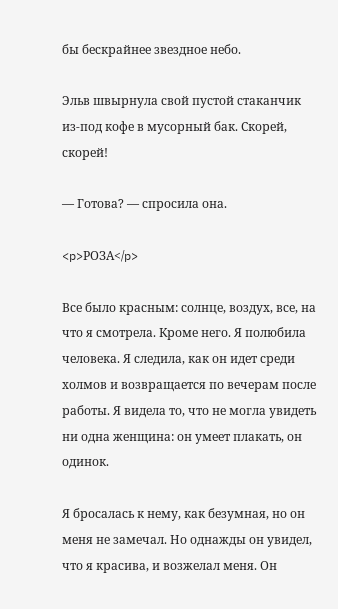бы бескрайнее звездное небо.

Эльв швырнула свой пустой стаканчик из-под кофе в мусорный бак. Скорей, скорей!

— Готова? — спросила она.

<p>РОЗА</p>

Все было красным: солнце, воздух, все, на что я смотрела. Кроме него. Я полюбила человека. Я следила, как он идет среди холмов и возвращается по вечерам после работы. Я видела то, что не могла увидеть ни одна женщина: он умеет плакать, он одинок.

Я бросалась к нему, как безумная, но он меня не замечал. Но однажды он увидел, что я красива, и возжелал меня. Он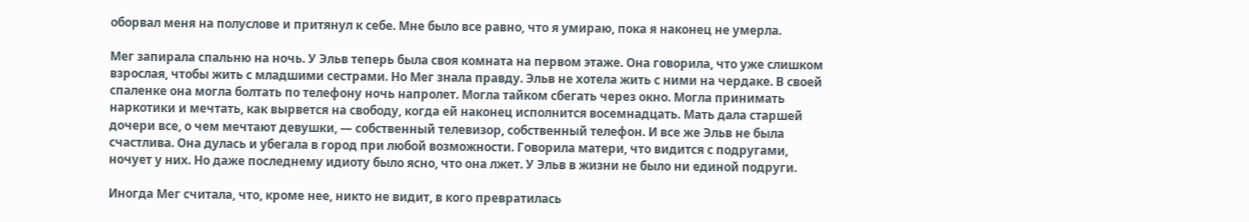оборвал меня на полуслове и притянул к себе. Мне было все равно, что я умираю, пока я наконец не умерла.

Мег запирала спальню на ночь. У Эльв теперь была своя комната на первом этаже. Она говорила, что уже слишком взрослая, чтобы жить с младшими сестрами. Но Мег знала правду. Эльв не хотела жить с ними на чердаке. В своей спаленке она могла болтать по телефону ночь напролет. Могла тайком сбегать через окно. Могла принимать наркотики и мечтать, как вырвется на свободу, когда ей наконец исполнится восемнадцать. Мать дала старшей дочери все, о чем мечтают девушки, — собственный телевизор, собственный телефон. И все же Эльв не была счастлива. Она дулась и убегала в город при любой возможности. Говорила матери, что видится с подругами, ночует у них. Но даже последнему идиоту было ясно, что она лжет. У Эльв в жизни не было ни единой подруги.

Иногда Мег считала, что, кроме нее, никто не видит, в кого превратилась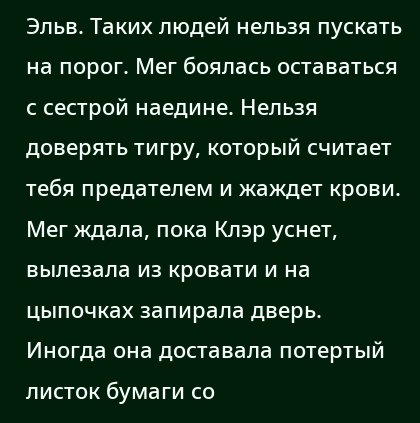Эльв. Таких людей нельзя пускать на порог. Мег боялась оставаться с сестрой наедине. Нельзя доверять тигру, который считает тебя предателем и жаждет крови. Мег ждала, пока Клэр уснет, вылезала из кровати и на цыпочках запирала дверь. Иногда она доставала потертый листок бумаги со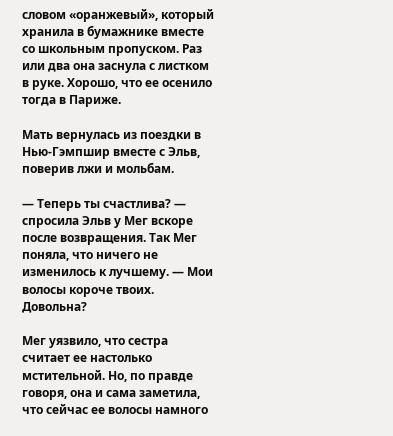словом «оранжевый», который хранила в бумажнике вместе со школьным пропуском. Раз или два она заснула с листком в руке. Хорошо, что ее осенило тогда в Париже.

Мать вернулась из поездки в Нью-Гэмпшир вместе с Эльв, поверив лжи и мольбам.

— Теперь ты счастлива? — спросила Эльв у Мег вскоре после возвращения. Так Мег поняла, что ничего не изменилось к лучшему. — Мои волосы короче твоих. Довольна?

Мег уязвило, что сестра считает ее настолько мстительной. Но, по правде говоря, она и сама заметила, что сейчас ее волосы намного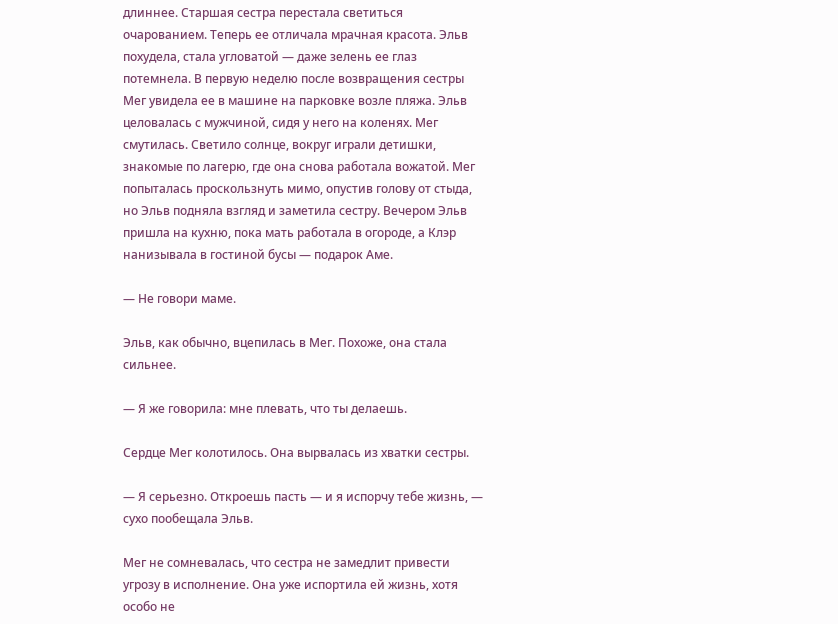длиннее. Старшая сестра перестала светиться очарованием. Теперь ее отличала мрачная красота. Эльв похудела, стала угловатой — даже зелень ее глаз потемнела. В первую неделю после возвращения сестры Мег увидела ее в машине на парковке возле пляжа. Эльв целовалась с мужчиной, сидя у него на коленях. Мег смутилась. Светило солнце, вокруг играли детишки, знакомые по лагерю, где она снова работала вожатой. Мег попыталась проскользнуть мимо, опустив голову от стыда, но Эльв подняла взгляд и заметила сестру. Вечером Эльв пришла на кухню, пока мать работала в огороде, а Клэр нанизывала в гостиной бусы — подарок Аме.

— Не говори маме.

Эльв, как обычно, вцепилась в Мег. Похоже, она стала сильнее.

— Я же говорила: мне плевать, что ты делаешь.

Сердце Мег колотилось. Она вырвалась из хватки сестры.

— Я серьезно. Откроешь пасть — и я испорчу тебе жизнь, — сухо пообещала Эльв.

Мег не сомневалась, что сестра не замедлит привести угрозу в исполнение. Она уже испортила ей жизнь, хотя особо не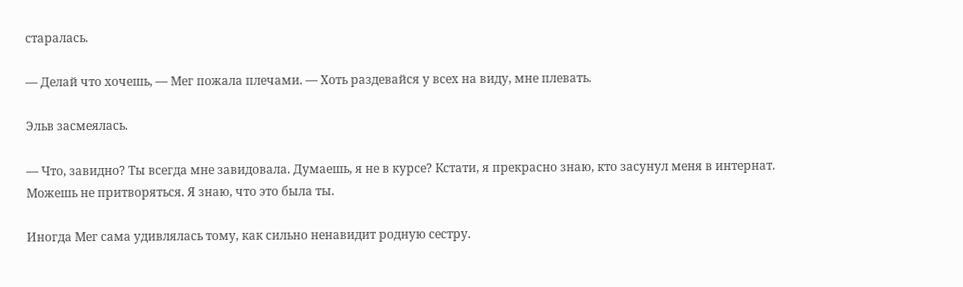старалась.

— Делай что хочешь, — Мег пожала плечами. — Хоть раздевайся у всех на виду, мне плевать.

Эльв засмеялась.

— Что, завидно? Ты всегда мне завидовала. Думаешь, я не в курсе? Кстати, я прекрасно знаю, кто засунул меня в интернат. Можешь не притворяться. Я знаю, что это была ты.

Иногда Мег сама удивлялась тому, как сильно ненавидит родную сестру.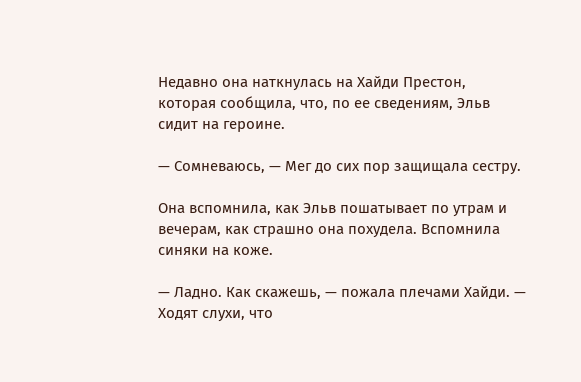Недавно она наткнулась на Хайди Престон, которая сообщила, что, по ее сведениям, Эльв сидит на героине.

— Сомневаюсь, — Мег до сих пор защищала сестру.

Она вспомнила, как Эльв пошатывает по утрам и вечерам, как страшно она похудела. Вспомнила синяки на коже.

— Ладно. Как скажешь, — пожала плечами Хайди. — Ходят слухи, что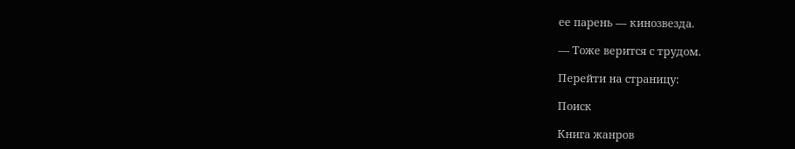ее парень — кинозвезда.

— Тоже верится с трудом.

Перейти на страницу:

Поиск

Книга жанров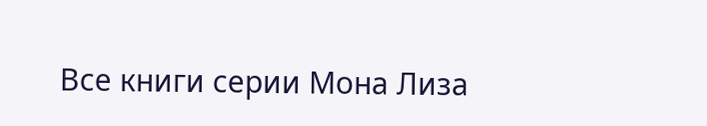Все книги серии Мона Лиза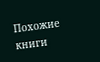Похожие книги